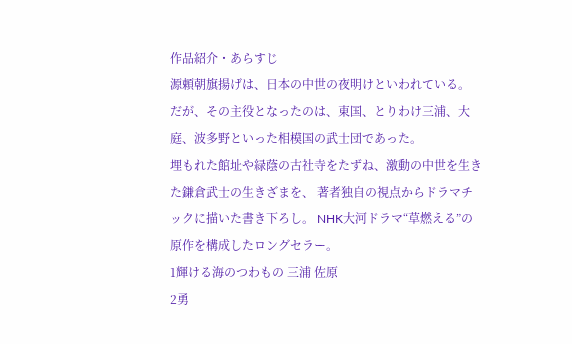作品紹介・あらすじ
源頼朝旗揚げは、日本の中世の夜明けといわれている。 だが、その主役となったのは、東国、とりわけ三浦、大庭、波多野といった相模国の武士団であった。
埋もれた館址や緑蔭の古社寺をたずね、激動の中世を生きた鎌倉武士の生きざまを、 著者独自の視点からドラマチックに描いた書き下ろし。 NHK大河ドラマ“草燃える”の原作を構成したロングセラー。
1輝ける海のつわもの 三浦 佐原
2勇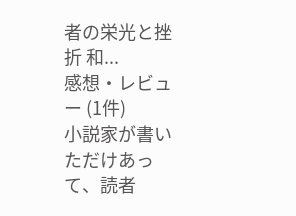者の栄光と挫折 和...
感想・レビュー (1件)
小説家が書いただけあって、読者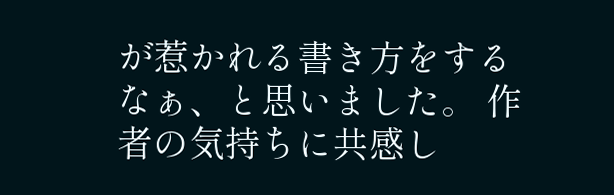が惹かれる書き方をするなぁ、と思いました。 作者の気持ちに共感し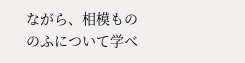ながら、相模もののふについて学べ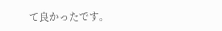て良かったです。